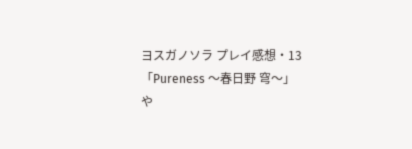ヨスガノソラ プレイ感想・13 「Pureness 〜春日野 穹〜」
や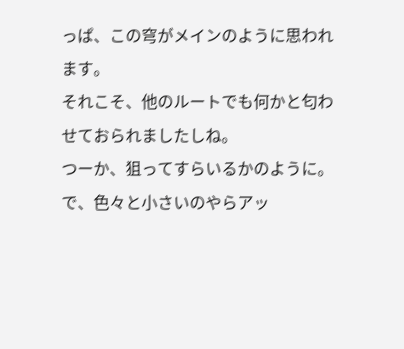っぱ、この穹がメインのように思われます。
それこそ、他のルートでも何かと匂わせておられましたしね。
つーか、狙ってすらいるかのように。
で、色々と小さいのやらアッ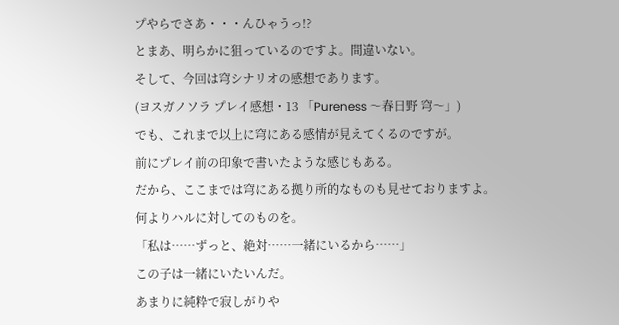プやらでさあ・・・んひゃうっ!?
とまあ、明らかに狙っているのですよ。間違いない。
そして、今回は穹シナリオの感想であります。
(ヨスガノソラ プレイ感想・13 「Pureness 〜春日野 穹〜」)
でも、これまで以上に穹にある感情が見えてくるのですが。
前にプレイ前の印象で書いたような感じもある。
だから、ここまでは穹にある拠り所的なものも見せておりますよ。
何よりハルに対してのものを。
「私は……ずっと、絶対……一緒にいるから……」
この子は一緒にいたいんだ。
あまりに純粋で寂しがりや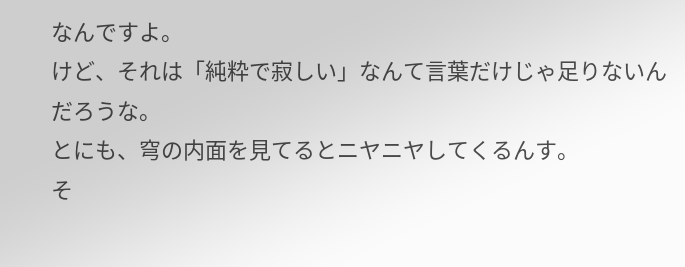なんですよ。
けど、それは「純粋で寂しい」なんて言葉だけじゃ足りないんだろうな。
とにも、穹の内面を見てるとニヤニヤしてくるんす。
そ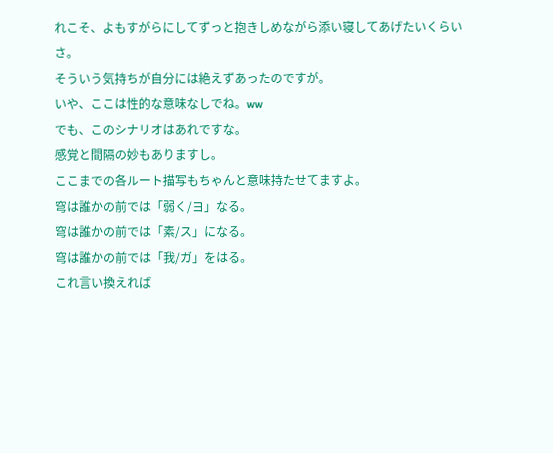れこそ、よもすがらにしてずっと抱きしめながら添い寝してあげたいくらいさ。
そういう気持ちが自分には絶えずあったのですが。
いや、ここは性的な意味なしでね。ww
でも、このシナリオはあれですな。
感覚と間隔の妙もありますし。
ここまでの各ルート描写もちゃんと意味持たせてますよ。
穹は誰かの前では「弱く/ヨ」なる。
穹は誰かの前では「素/ス」になる。
穹は誰かの前では「我/ガ」をはる。
これ言い換えれば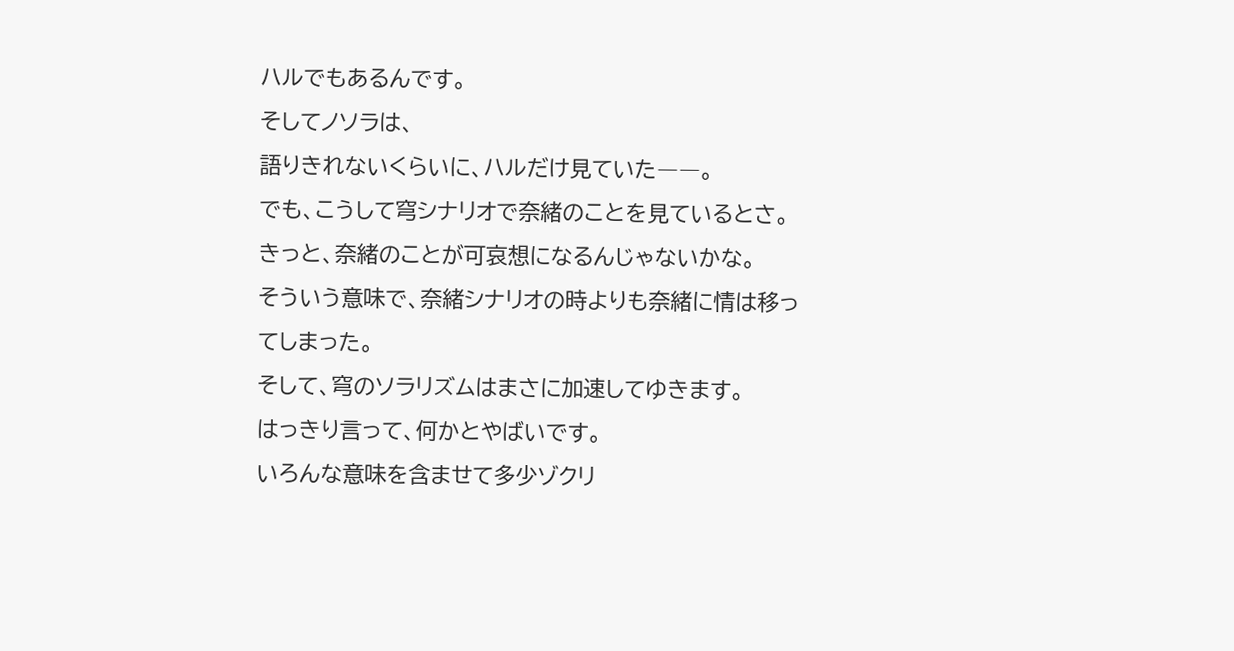ハルでもあるんです。
そしてノソラは、
語りきれないくらいに、ハルだけ見ていた――。
でも、こうして穹シナリオで奈緒のことを見ているとさ。
きっと、奈緒のことが可哀想になるんじゃないかな。
そういう意味で、奈緒シナリオの時よりも奈緒に情は移ってしまった。
そして、穹のソラリズムはまさに加速してゆきます。
はっきり言って、何かとやばいです。
いろんな意味を含ませて多少ゾクリ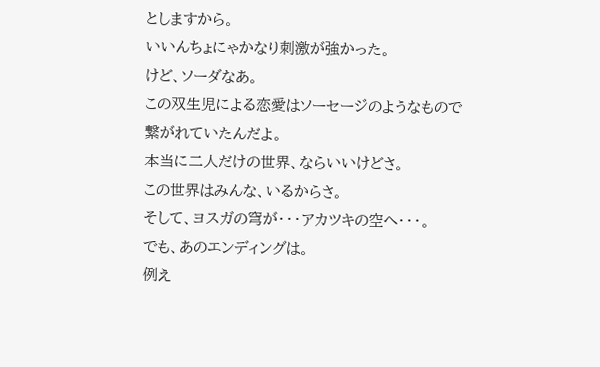としますから。
いいんちょにゃかなり刺激が強かった。
けど、ソーダなあ。
この双生児による恋愛はソーセージのようなもので繋がれていたんだよ。
本当に二人だけの世界、ならいいけどさ。
この世界はみんな、いるからさ。
そして、ヨスガの穹が・・・アカツキの空へ・・・。
でも、あのエンディングは。
例え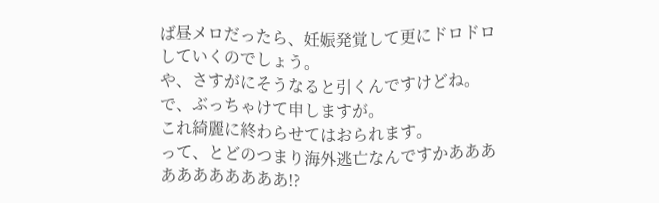ば昼メロだったら、妊娠発覚して更にドロドロしていくのでしょう。
や、さすがにそうなると引くんですけどね。
で、ぶっちゃけて申しますが。
これ綺麗に終わらせてはおられます。
って、とどのつまり海外逃亡なんですかあああああああああああ!?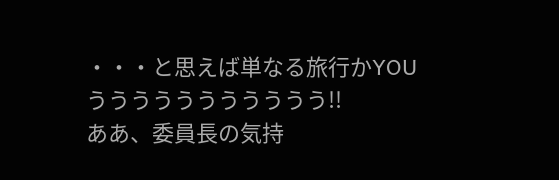・・・と思えば単なる旅行かYOUううううううううううう!!
ああ、委員長の気持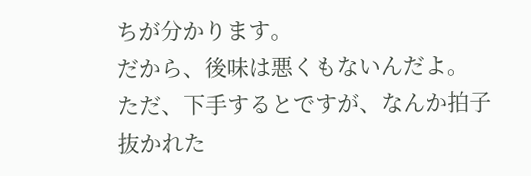ちが分かります。
だから、後味は悪くもないんだよ。
ただ、下手するとですが、なんか拍子抜かれた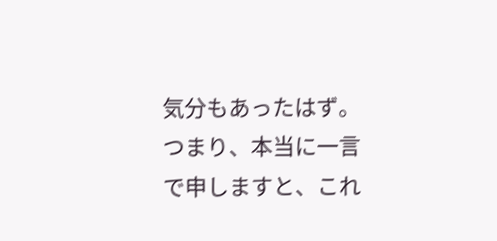気分もあったはず。
つまり、本当に一言で申しますと、これ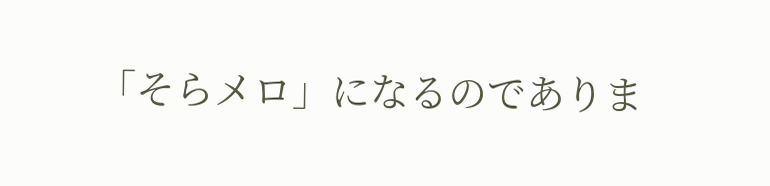「そらメロ」になるのでありま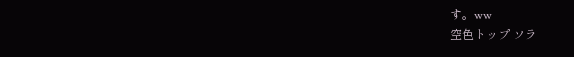す。ww
空色トップ ソラ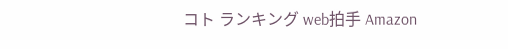コト ランキング web拍手 Amazon